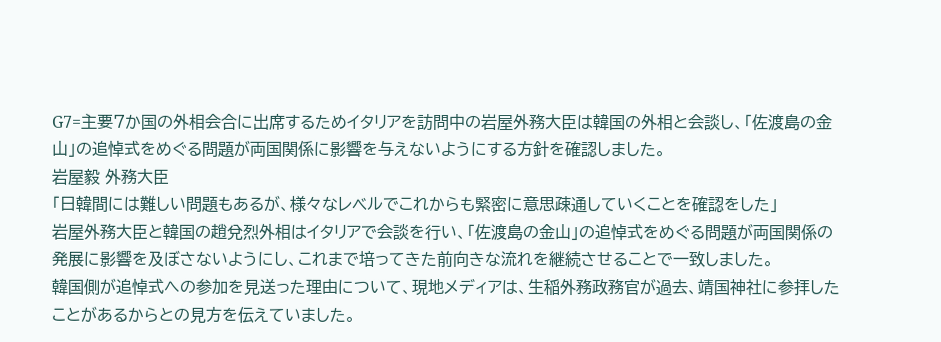G7=主要7か国の外相会合に出席するためイタリアを訪問中の岩屋外務大臣は韓国の外相と会談し、「佐渡島の金山」の追悼式をめぐる問題が両国関係に影響を与えないようにする方針を確認しました。
岩屋毅 外務大臣
「日韓間には難しい問題もあるが、様々なレベルでこれからも緊密に意思疎通していくことを確認をした」
岩屋外務大臣と韓国の趙兌烈外相はイタリアで会談を行い、「佐渡島の金山」の追悼式をめぐる問題が両国関係の発展に影響を及ぼさないようにし、これまで培ってきた前向きな流れを継続させることで一致しました。
韓国側が追悼式への参加を見送った理由について、現地メディアは、生稲外務政務官が過去、靖国神社に参拝したことがあるからとの見方を伝えていました。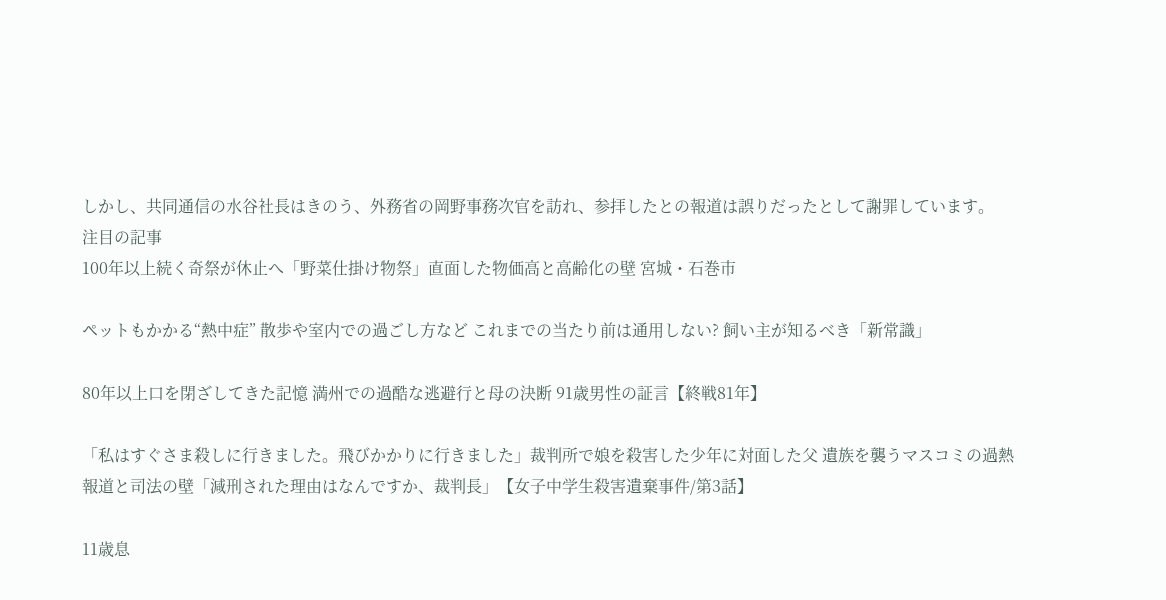しかし、共同通信の水谷社長はきのう、外務省の岡野事務次官を訪れ、参拝したとの報道は誤りだったとして謝罪しています。
注目の記事
100年以上続く奇祭が休止へ「野菜仕掛け物祭」直面した物価高と高齢化の壁 宮城・石巻市

ペットもかかる“熱中症” 散歩や室内での過ごし方など これまでの当たり前は通用しない? 飼い主が知るべき「新常識」

80年以上口を閉ざしてきた記憶 満州での過酷な逃避行と母の決断 91歳男性の証言【終戦81年】

「私はすぐさま殺しに行きました。飛びかかりに行きました」裁判所で娘を殺害した少年に対面した父 遺族を襲うマスコミの過熱報道と司法の壁「減刑された理由はなんですか、裁判長」【女子中学生殺害遺棄事件/第3話】

11歳息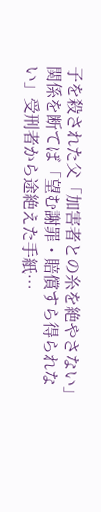子を殺された父「加害者との糸を絶やさない」関係を断てば「望む謝罪・賠償すら得られない」受刑者から途絶えた手紙…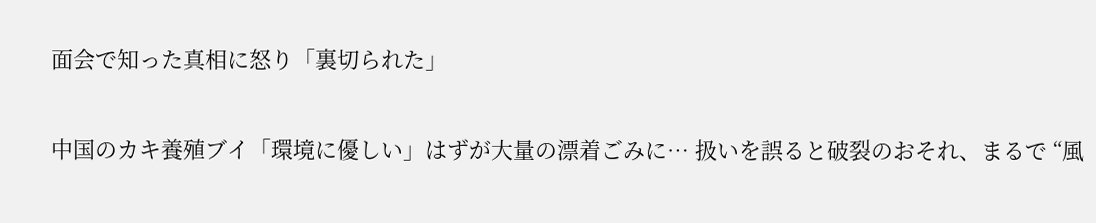面会で知った真相に怒り「裏切られた」

中国のカキ養殖ブイ「環境に優しい」はずが大量の漂着ごみに… 扱いを誤ると破裂のおそれ、まるで “風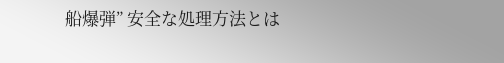船爆弾” 安全な処理方法とは